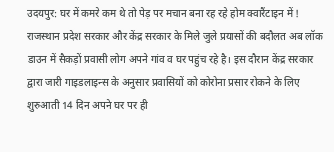उदयपुर: घर में कमरे कम थे तो पेड़ पर मचान बना रह रहे होम क्वारैंटाइन में !
राजस्थान प्रदेश सरकार और केंद्र सरकार के मिले जुले प्रयासों की बदौलत अब लॉक डाउन में सैकड़ों प्रवासी लोग अपने गांव व घर पहुंच रहे है। इस दौरान केंद्र सरकार द्वारा जारी गाइडलाइन्स के अनुसार प्रवासियों को कोरोना प्रसार रोकने के लिए शुरुआती 14 दिन अपने घर पर ही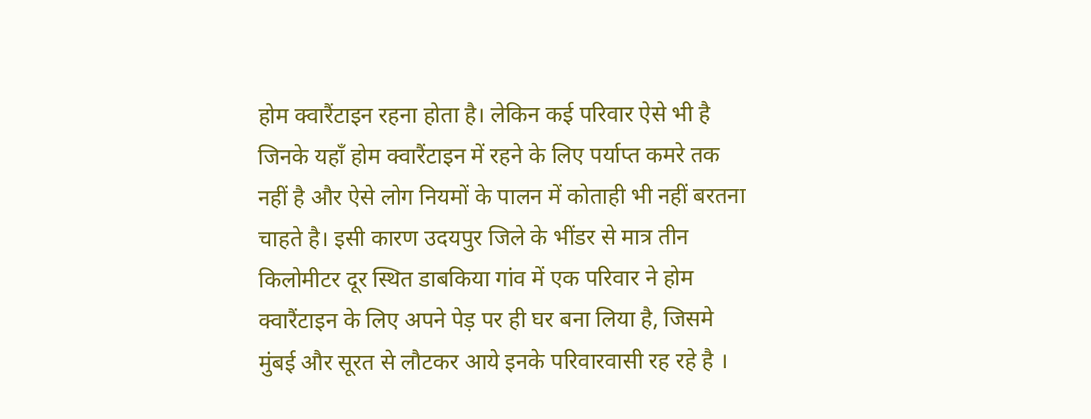होम क्वारैंटाइन रहना होता है। लेकिन कई परिवार ऐसे भी है जिनके यहाँ होम क्वारैंटाइन में रहने के लिए पर्याप्त कमरे तक नहीं है और ऐसे लोग नियमों के पालन में कोताही भी नहीं बरतना चाहते है। इसी कारण उदयपुर जिले के भींडर से मात्र तीन किलोमीटर दूर स्थित डाबकिया गांव में एक परिवार ने होम क्वारैंटाइन के लिए अपने पेड़ पर ही घर बना लिया है, जिसमे मुंबई और सूरत से लौटकर आये इनके परिवारवासी रह रहे है ।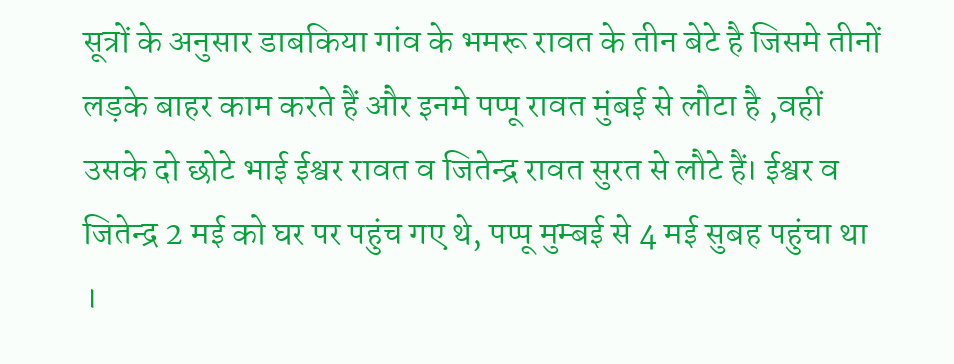सूत्रों के अनुसार डाबकिया गांव के भमरू रावत के तीन बेटे है जिसमे तीनों लड़के बाहर काम करते हैं और इनमे पप्पू रावत मुंबई से लौटा है ,वहीं उसके दो छोटे भाई ईश्वर रावत व जितेन्द्र रावत सुरत से लौटे हैं। ईश्वर व जितेन्द्र 2 मई को घर पर पहुंच गए थे, पप्पू मुम्बई से 4 मई सुबह पहुंचा था ।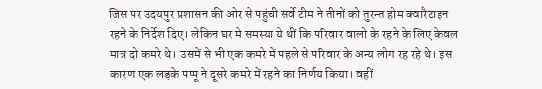जिस पर उदयपुर प्रशासन की ओर से पहुंची सर्वे टीम ने तीनों को तुरन्त होम क्वारैटाइन रहने के निर्देश दिए। लेकिन घर मे समस्या ये थीं कि परिवार वालो के रहने के लिए केवल मात्र दो कमरे थे। उसमें से भी एक कमरे में पहले से परिवार के अन्य लोग रह रहे थे। इस कारण एक लड़के पप्पू ने दूसरे कमरे में रहने का निर्णय किया। वहीं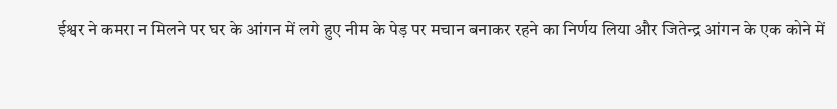ईश्वर ने कमरा न मिलने पर घर के आंगन में लगे हुए नीम के पेड़ पर मचान बनाकर रहने का निर्णय लिया और जितेन्द्र आंगन के एक कोने में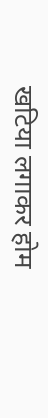खटिया लगाकर होम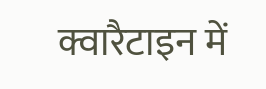क्वारैटाइन में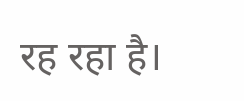रह रहा है।